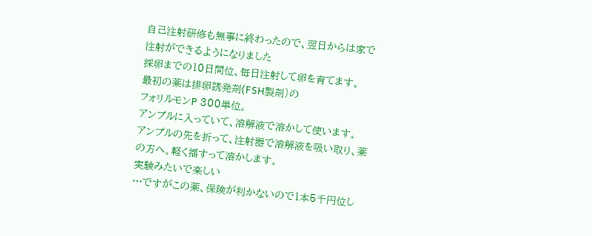自己注射研修も無事に終わったので、翌日からは家で注射ができるようになりました
採卵までの10日間位、毎日注射して卵を育てます。
最初の薬は排卵誘発剤(FSH製剤)の
フォリルモンP 300単位。
アンプルに入っていて、溶解液で溶かして使います。
アンプルの先を折って、注射器で溶解液を吸い取り、薬の方へ。軽く揺すって溶かします。
実験みたいで楽しい
…ですがこの薬、保険が利かないので1本5千円位し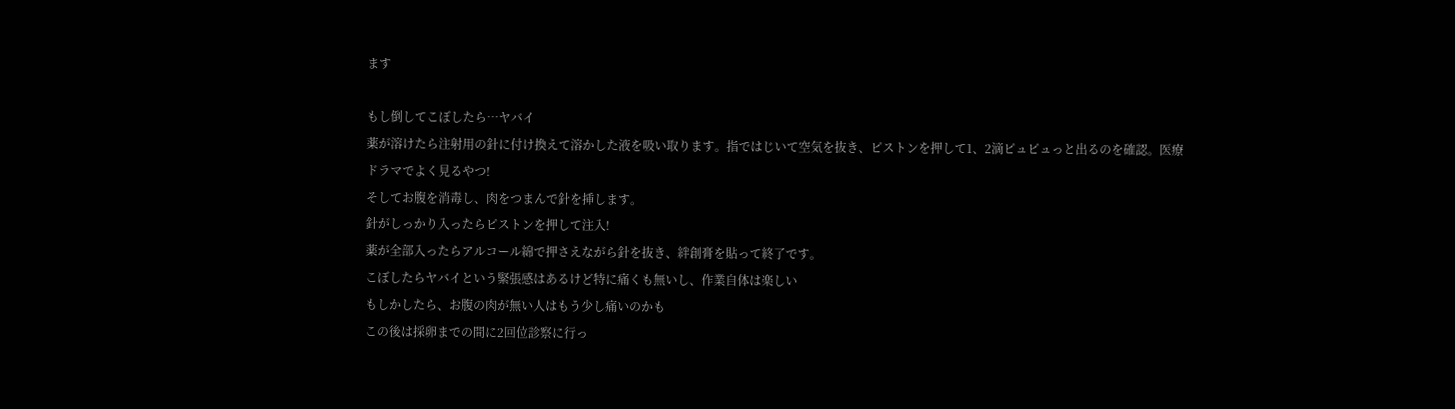ます

もし倒してこぼしたら…ヤバイ
薬が溶けたら注射用の針に付け換えて溶かした液を吸い取ります。指ではじいて空気を抜き、ピストンを押して1、2滴ピュピュっと出るのを確認。医療ドラマでよく見るやつ!
そしてお腹を消毒し、肉をつまんで針を挿します。
針がしっかり入ったらピストンを押して注入!
薬が全部入ったらアルコール綿で押さえながら針を抜き、絆創膏を貼って終了です。
こぼしたらヤバイという緊張感はあるけど特に痛くも無いし、作業自体は楽しい
もしかしたら、お腹の肉が無い人はもう少し痛いのかも
この後は採卵までの間に2回位診察に行っ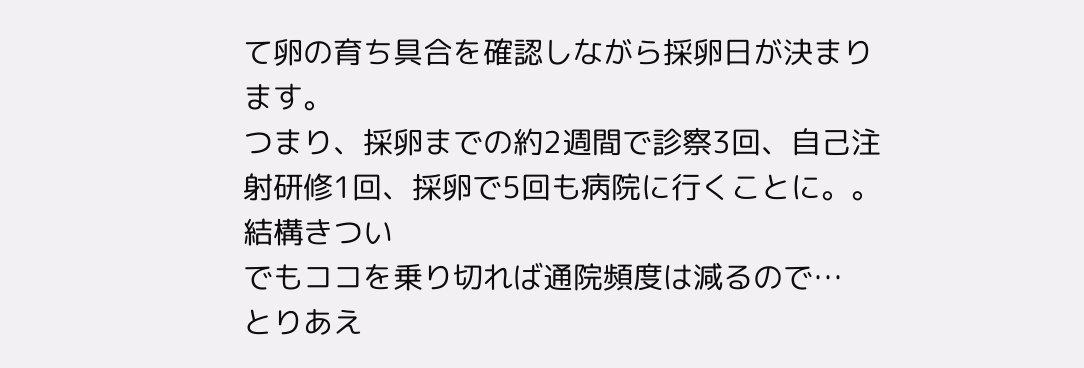て卵の育ち具合を確認しながら採卵日が決まります。
つまり、採卵までの約2週間で診察3回、自己注射研修1回、採卵で5回も病院に行くことに。。結構きつい
でもココを乗り切れば通院頻度は減るので…
とりあえ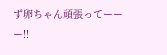ず卵ちゃん頑張ってーーー!!